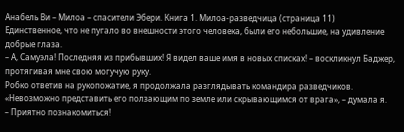Анабель Ви – Милоа – спасители Эбери. Книга 1. Милоа-разведчица (страница 11)
Единственное, что не пугало во внешности этого человека, были его небольшие, на удивление добрые глаза.
– А, Самуэла! Последняя из прибывших! Я видел ваше имя в новых списках! – воскликнул Баджер, протягивая мне свою могучую руку.
Робко ответив на рукопожатие, я продолжала разглядывать командира разведчиков.
«Невозможно представить его ползающим по земле или скрывающимся от врага», – думала я.
– Приятно познакомиться!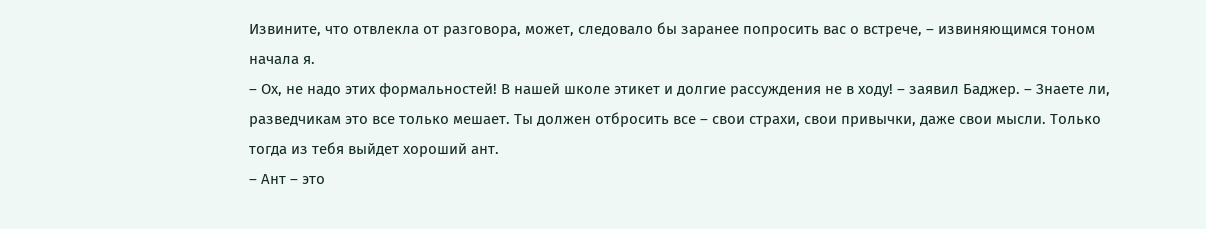Извините, что отвлекла от разговора, может, следовало бы заранее попросить вас о встрече, – извиняющимся тоном начала я.
– Ох, не надо этих формальностей! В нашей школе этикет и долгие рассуждения не в ходу! – заявил Баджер. – Знаете ли, разведчикам это все только мешает. Ты должен отбросить все – свои страхи, свои привычки, даже свои мысли. Только тогда из тебя выйдет хороший ант.
– Ант – это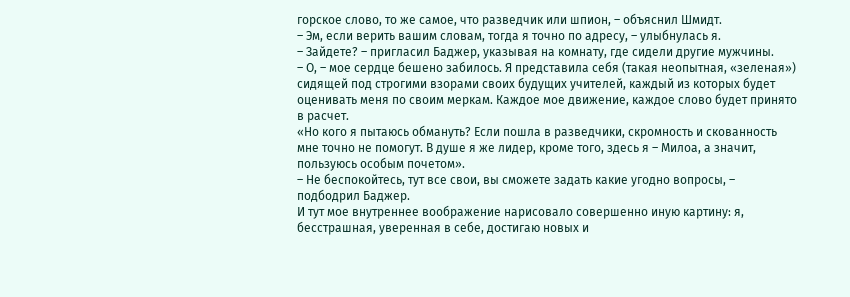горское слово, то же самое, что разведчик или шпион, – объяснил Шмидт.
– Эм, если верить вашим словам, тогда я точно по адресу, – улыбнулась я.
– Зайдете? – пригласил Баджер, указывая на комнату, где сидели другие мужчины.
– О, – мое сердце бешено забилось. Я представила себя (такая неопытная, «зеленая») сидящей под строгими взорами своих будущих учителей, каждый из которых будет оценивать меня по своим меркам. Каждое мое движение, каждое слово будет принято в расчет.
«Но кого я пытаюсь обмануть? Если пошла в разведчики, скромность и скованность мне точно не помогут. В душе я же лидер, кроме того, здесь я – Милоа, а значит, пользуюсь особым почетом».
– Не беспокойтесь, тут все свои, вы сможете задать какие угодно вопросы, – подбодрил Баджер.
И тут мое внутреннее воображение нарисовало совершенно иную картину: я, бесстрашная, уверенная в себе, достигаю новых и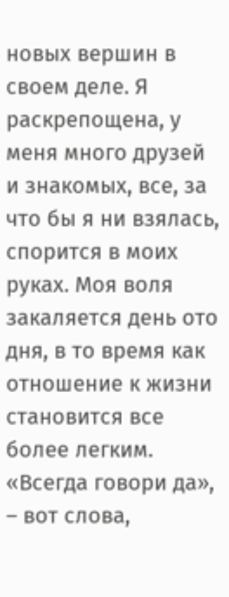новых вершин в своем деле. Я раскрепощена, у меня много друзей и знакомых, все, за что бы я ни взялась, спорится в моих руках. Моя воля закаляется день ото дня, в то время как отношение к жизни становится все более легким.
«Всегда говори да», – вот слова,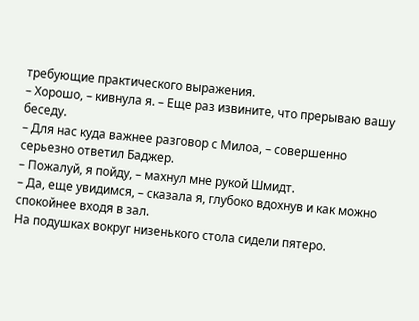требующие практического выражения.
– Хорошо, – кивнула я. – Еще раз извините, что прерываю вашу беседу.
– Для нас куда важнее разговор с Милоа, – совершенно серьезно ответил Баджер.
– Пожалуй, я пойду, – махнул мне рукой Шмидт.
– Да, еще увидимся, – сказала я, глубоко вдохнув и как можно спокойнее входя в зал.
На подушках вокруг низенького стола сидели пятеро.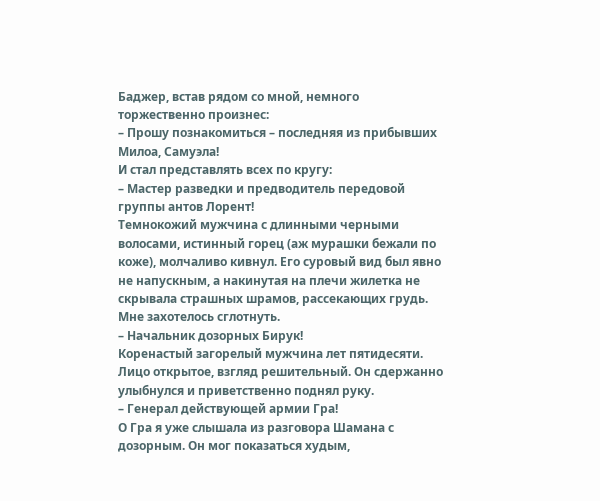Баджер, встав рядом со мной, немного торжественно произнес:
– Прошу познакомиться – последняя из прибывших Милоа, Самуэла!
И стал представлять всех по кругу:
– Мастер разведки и предводитель передовой группы антов Лорент!
Темнокожий мужчина с длинными черными волосами, истинный горец (аж мурашки бежали по коже), молчаливо кивнул. Его суровый вид был явно не напускным, а накинутая на плечи жилетка не скрывала страшных шрамов, рассекающих грудь. Мне захотелось сглотнуть.
– Начальник дозорных Бирук!
Коренастый загорелый мужчина лет пятидесяти. Лицо открытое, взгляд решительный. Он сдержанно улыбнулся и приветственно поднял руку.
– Генерал действующей армии Гра!
О Гра я уже слышала из разговора Шамана с дозорным. Он мог показаться худым,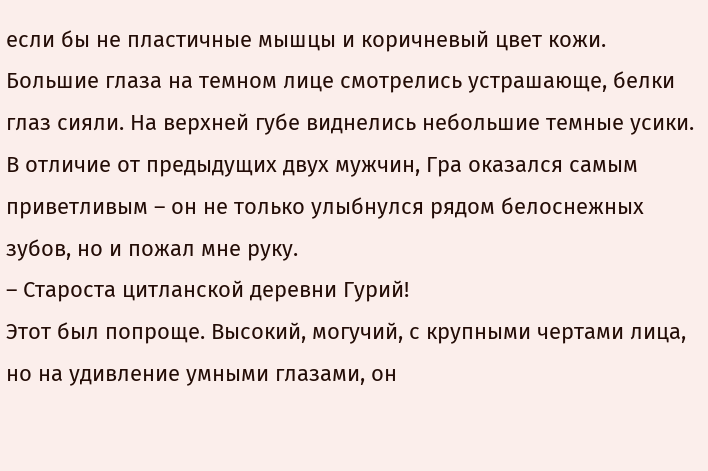если бы не пластичные мышцы и коричневый цвет кожи. Большие глаза на темном лице смотрелись устрашающе, белки глаз сияли. На верхней губе виднелись небольшие темные усики. В отличие от предыдущих двух мужчин, Гра оказался самым приветливым – он не только улыбнулся рядом белоснежных зубов, но и пожал мне руку.
– Староста цитланской деревни Гурий!
Этот был попроще. Высокий, могучий, с крупными чертами лица, но на удивление умными глазами, он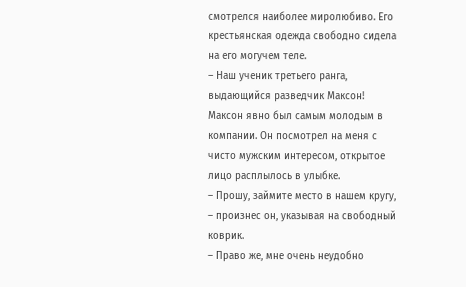смотрелся наиболее миролюбиво. Его крестьянская одежда свободно сидела на его могучем теле.
– Наш ученик третьего ранга, выдающийся разведчик Максон!
Максон явно был самым молодым в компании. Он посмотрел на меня с чисто мужским интересом, открытое лицо расплылось в улыбке.
– Прошу, займите место в нашем кругу, – произнес он, указывая на свободный коврик.
– Право же, мне очень неудобно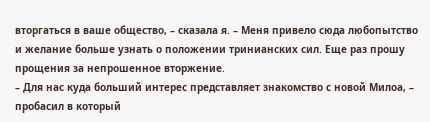вторгаться в ваше общество, – сказала я. – Меня привело сюда любопытство и желание больше узнать о положении тринианских сил. Еще раз прошу прощения за непрошенное вторжение.
– Для нас куда больший интерес представляет знакомство с новой Милоа, – пробасил в который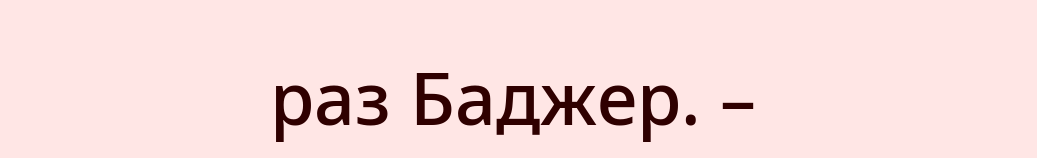раз Баджер. –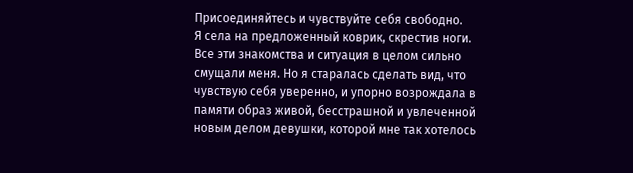Присоединяйтесь и чувствуйте себя свободно.
Я села на предложенный коврик, скрестив ноги. Все эти знакомства и ситуация в целом сильно смущали меня. Но я старалась сделать вид, что чувствую себя уверенно, и упорно возрождала в памяти образ живой, бесстрашной и увлеченной новым делом девушки, которой мне так хотелось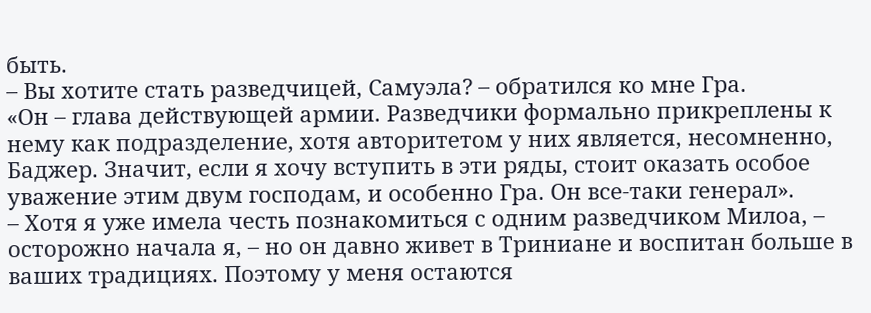быть.
– Вы хотите стать разведчицей, Самуэла? – обратился ко мне Гра.
«Он – глава действующей армии. Разведчики формально прикреплены к нему как подразделение, хотя авторитетом у них является, несомненно, Баджер. Значит, если я хочу вступить в эти ряды, стоит оказать особое уважение этим двум господам, и особенно Гра. Он все-таки генерал».
– Хотя я уже имела честь познакомиться с одним разведчиком Милоа, – осторожно начала я, – но он давно живет в Триниане и воспитан больше в ваших традициях. Поэтому у меня остаются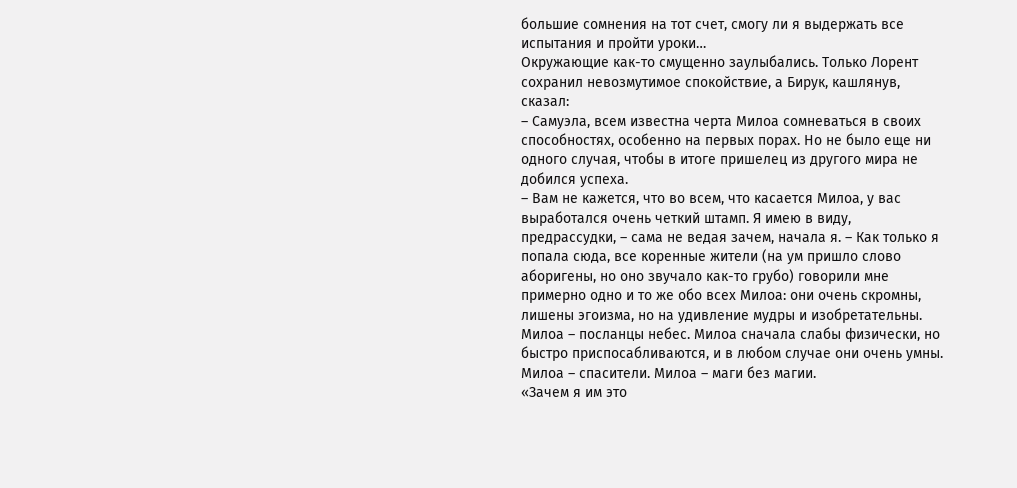большие сомнения на тот счет, смогу ли я выдержать все испытания и пройти уроки…
Окружающие как-то смущенно заулыбались. Только Лорент сохранил невозмутимое спокойствие, а Бирук, кашлянув, сказал:
– Самуэла, всем известна черта Милоа сомневаться в своих способностях, особенно на первых порах. Но не было еще ни одного случая, чтобы в итоге пришелец из другого мира не добился успеха.
– Вам не кажется, что во всем, что касается Милоа, у вас выработался очень четкий штамп. Я имею в виду, предрассудки, – сама не ведая зачем, начала я. – Как только я попала сюда, все коренные жители (на ум пришло слово аборигены, но оно звучало как-то грубо) говорили мне примерно одно и то же обо всех Милоа: они очень скромны, лишены эгоизма, но на удивление мудры и изобретательны. Милоа – посланцы небес. Милоа сначала слабы физически, но быстро приспосабливаются, и в любом случае они очень умны. Милоа – спасители. Милоа – маги без магии.
«Зачем я им это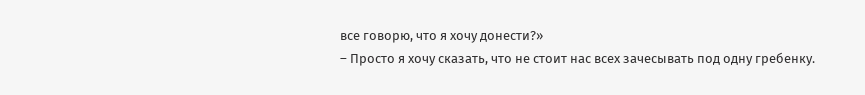все говорю, что я хочу донести?»
– Просто я хочу сказать, что не стоит нас всех зачесывать под одну гребенку.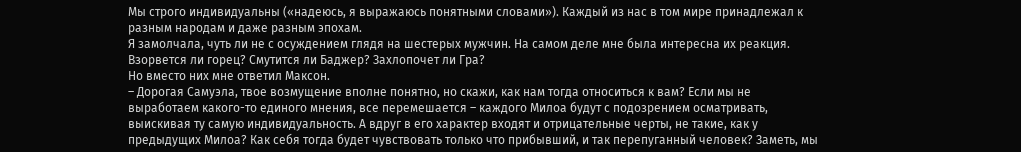Мы строго индивидуальны («надеюсь, я выражаюсь понятными словами»). Каждый из нас в том мире принадлежал к разным народам и даже разным эпохам.
Я замолчала, чуть ли не с осуждением глядя на шестерых мужчин. На самом деле мне была интересна их реакция. Взорвется ли горец? Смутится ли Баджер? Захлопочет ли Гра?
Но вместо них мне ответил Максон.
– Дорогая Самуэла, твое возмущение вполне понятно, но скажи, как нам тогда относиться к вам? Если мы не выработаем какого-то единого мнения, все перемешается – каждого Милоа будут с подозрением осматривать, выискивая ту самую индивидуальность. А вдруг в его характер входят и отрицательные черты, не такие, как у предыдущих Милоа? Как себя тогда будет чувствовать только что прибывший, и так перепуганный человек? Заметь, мы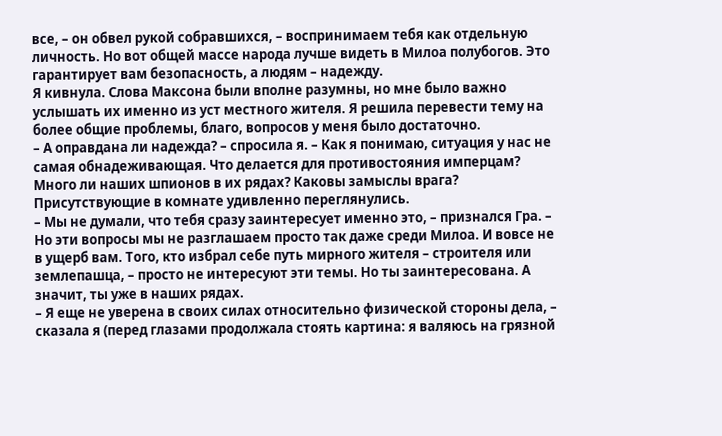все, – он обвел рукой собравшихся, – воспринимаем тебя как отдельную личность. Но вот общей массе народа лучше видеть в Милоа полубогов. Это гарантирует вам безопасность, а людям – надежду.
Я кивнула. Слова Максона были вполне разумны, но мне было важно услышать их именно из уст местного жителя. Я решила перевести тему на более общие проблемы, благо, вопросов у меня было достаточно.
– А оправдана ли надежда? – спросила я. – Как я понимаю, ситуация у нас не самая обнадеживающая. Что делается для противостояния имперцам? Много ли наших шпионов в их рядах? Каковы замыслы врага?
Присутствующие в комнате удивленно переглянулись.
– Мы не думали, что тебя сразу заинтересует именно это, – признался Гра. – Но эти вопросы мы не разглашаем просто так даже среди Милоа. И вовсе не в ущерб вам. Того, кто избрал себе путь мирного жителя – строителя или землепашца, – просто не интересуют эти темы. Но ты заинтересована. А значит, ты уже в наших рядах.
– Я еще не уверена в своих силах относительно физической стороны дела, – сказала я (перед глазами продолжала стоять картина: я валяюсь на грязной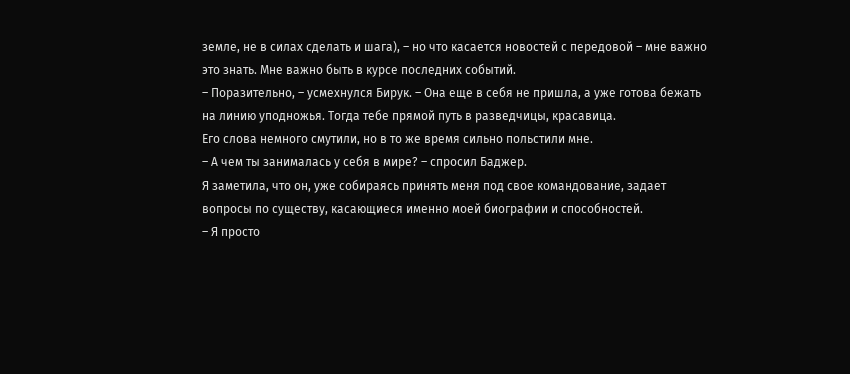земле, не в силах сделать и шага), – но что касается новостей с передовой – мне важно это знать. Мне важно быть в курсе последних событий.
– Поразительно, – усмехнулся Бирук. – Она еще в себя не пришла, а уже готова бежать на линию уподножья. Тогда тебе прямой путь в разведчицы, красавица.
Его слова немного смутили, но в то же время сильно польстили мне.
– А чем ты занималась у себя в мире? – спросил Баджер.
Я заметила, что он, уже собираясь принять меня под свое командование, задает вопросы по существу, касающиеся именно моей биографии и способностей.
– Я просто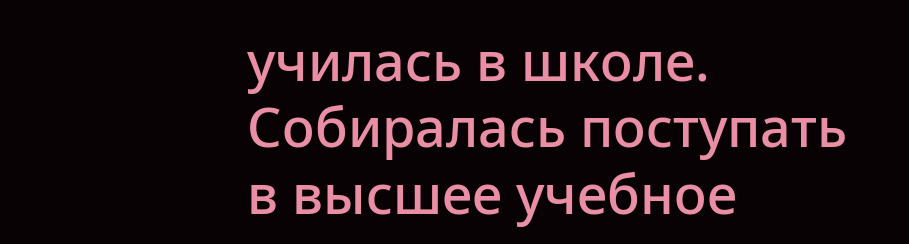училась в школе. Собиралась поступать в высшее учебное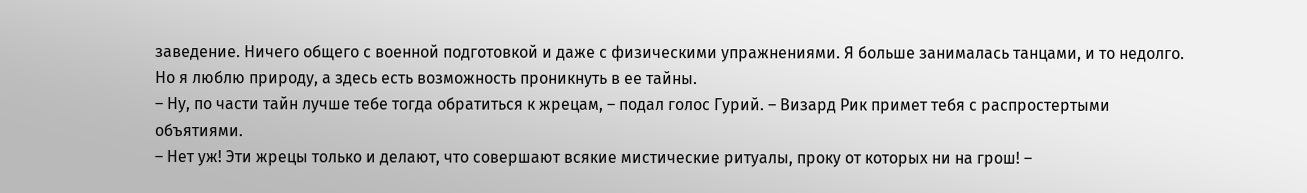заведение. Ничего общего с военной подготовкой и даже с физическими упражнениями. Я больше занималась танцами, и то недолго. Но я люблю природу, а здесь есть возможность проникнуть в ее тайны.
– Ну, по части тайн лучше тебе тогда обратиться к жрецам, – подал голос Гурий. – Визард Рик примет тебя с распростертыми объятиями.
– Нет уж! Эти жрецы только и делают, что совершают всякие мистические ритуалы, проку от которых ни на грош! –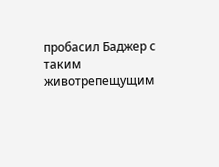пробасил Баджер с таким животрепещущим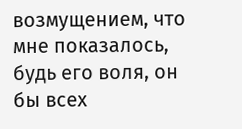возмущением, что мне показалось, будь его воля, он бы всех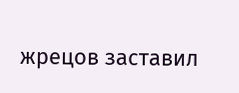жрецов заставил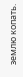землю копать.